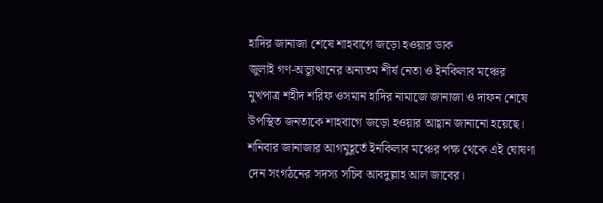হাদির জানাজা শেষে শাহবাগে জড়ো হওয়ার ডাক
জুলাই গণ-অভ্যুত্থানের অন্যতম শীর্ষ নেতা ও ইনকিলাব মঞ্চের মুখপাত্র শহীদ শরিফ ওসমান হাদির নামাজে জানাজা ও দাফন শেষে উপস্থিত জনতাকে শাহবাগে জড়ো হওয়ার আহ্বান জানানো হয়েছে।
শনিবার জানাজার আগমুহূর্তে ইনকিলাব মঞ্চের পক্ষ থেকে এই ঘোষণা দেন সংগঠনের সদস্য সচিব আবদুল্লাহ আল জাবের।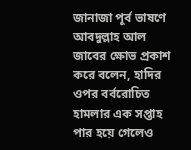জানাজা পূর্ব ভাষণে আবদুল্লাহ আল জাবের ক্ষোভ প্রকাশ করে বলেন, হাদির ওপর বর্বরোচিত হামলার এক সপ্তাহ পার হয়ে গেলেও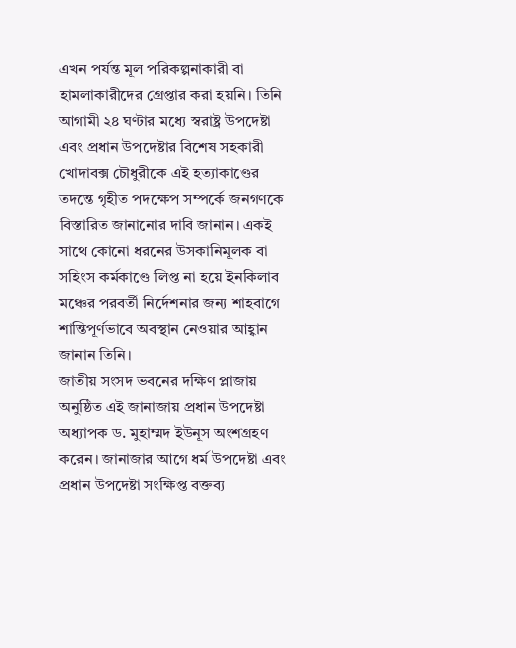এখন পর্যন্ত মূল পরিকল্পনাকারী বা হামলাকারীদের গ্রেপ্তার করা হয়নি। তিনি আগামী ২৪ ঘণ্টার মধ্যে স্বরাষ্ট্র উপদেষ্টা এবং প্রধান উপদেষ্টার বিশেষ সহকারী খোদাবক্স চৌধুরীকে এই হত্যাকাণ্ডের তদন্তে গৃহীত পদক্ষেপ সম্পর্কে জনগণকে বিস্তারিত জানানোর দাবি জানান। একই সাথে কোনো ধরনের উসকানিমূলক বা সহিংস কর্মকাণ্ডে লিপ্ত না হয়ে ইনকিলাব মঞ্চের পরবর্তী নির্দেশনার জন্য শাহবাগে শান্তিপূর্ণভাবে অবস্থান নেওয়ার আহ্বান জানান তিনি।
জাতীয় সংসদ ভবনের দক্ষিণ প্লাজায় অনুষ্ঠিত এই জানাজায় প্রধান উপদেষ্টা অধ্যাপক ড. মুহাম্মদ ইউনূস অংশগ্রহণ করেন। জানাজার আগে ধর্ম উপদেষ্টা এবং প্রধান উপদেষ্টা সংক্ষিপ্ত বক্তব্য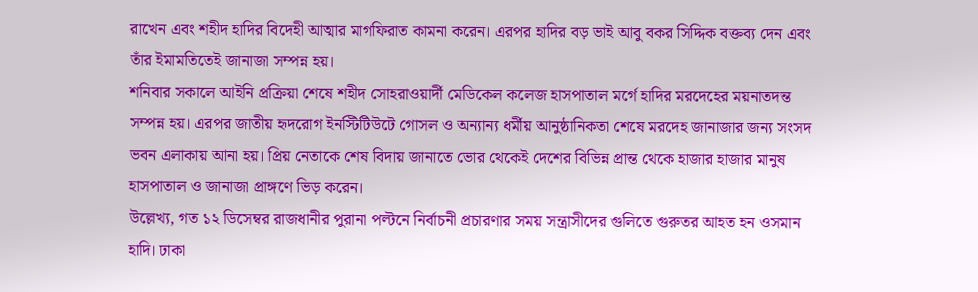রাখেন এবং শহীদ হাদির বিদেহী আত্মার মাগফিরাত কামনা করেন। এরপর হাদির বড় ভাই আবু বকর সিদ্দিক বক্তব্য দেন এবং তাঁর ইমামতিতেই জানাজা সম্পন্ন হয়।
শনিবার সকালে আইনি প্রক্রিয়া শেষে শহীদ সোহরাওয়ার্দী মেডিকেল কলেজ হাসপাতাল মর্গে হাদির মরদেহের ময়নাতদন্ত সম্পন্ন হয়। এরপর জাতীয় হৃদরোগ ইনস্টিটিউটে গোসল ও অন্যান্য ধর্মীয় আনুষ্ঠানিকতা শেষে মরদেহ জানাজার জন্য সংসদ ভবন এলাকায় আনা হয়। প্রিয় নেতাকে শেষ বিদায় জানাতে ভোর থেকেই দেশের বিভিন্ন প্রান্ত থেকে হাজার হাজার মানুষ হাসপাতাল ও জানাজা প্রাঙ্গণে ভিড় করেন।
উল্লেখ্য, গত ১২ ডিসেম্বর রাজধানীর পুরানা পল্টনে নির্বাচনী প্রচারণার সময় সন্ত্রাসীদের গুলিতে গুরুতর আহত হন ওসমান হাদি। ঢাকা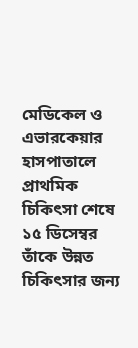মেডিকেল ও এভারকেয়ার হাসপাতালে প্রাথমিক চিকিৎসা শেষে ১৫ ডিসেম্বর তাঁকে উন্নত চিকিৎসার জন্য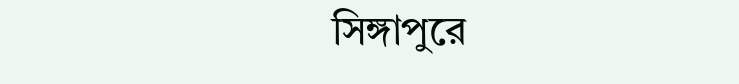সিঙ্গাপুরে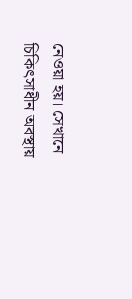নেওয়া হয়। সেখানে চিকিৎসাধীন অবস্থায়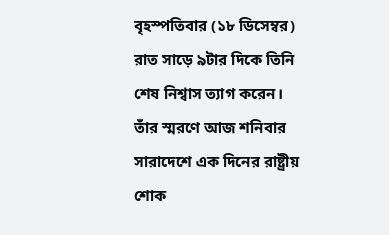বৃহস্পতিবার (১৮ ডিসেম্বর) রাত সাড়ে ৯টার দিকে তিনি শেষ নিশ্বাস ত্যাগ করেন। তাঁর স্মরণে আজ শনিবার সারাদেশে এক দিনের রাষ্ট্রীয় শোক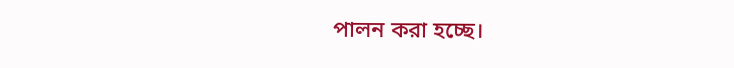পালন করা হচ্ছে।